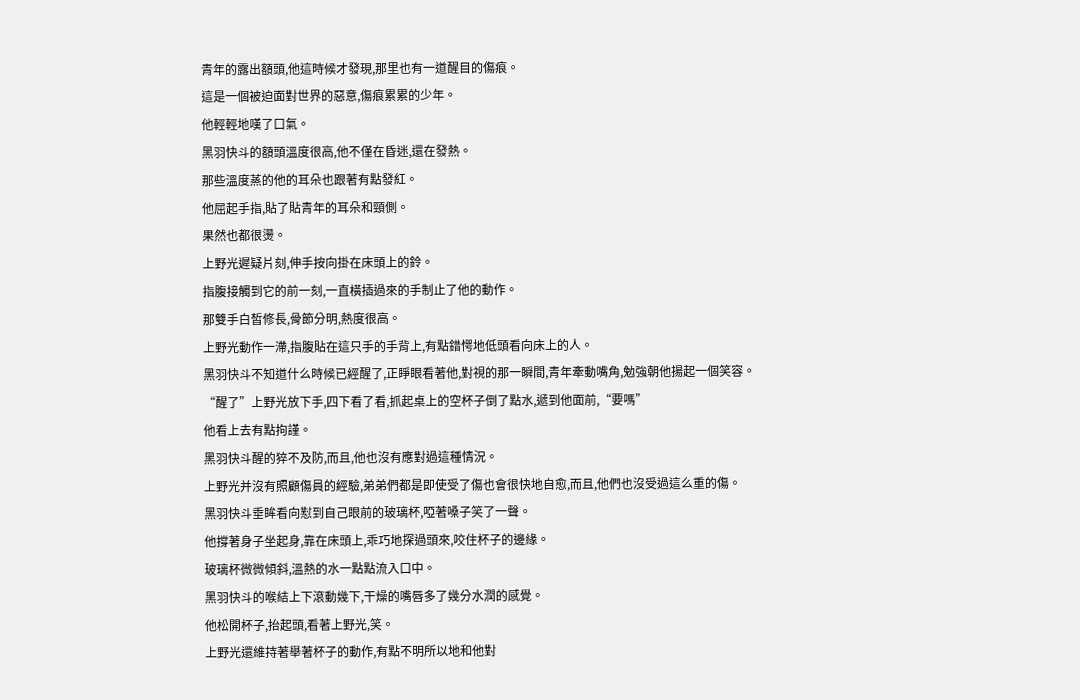青年的露出額頭,他這時候才發現,那里也有一道醒目的傷痕。
這是一個被迫面對世界的惡意,傷痕累累的少年。
他輕輕地嘆了口氣。
黑羽快斗的額頭溫度很高,他不僅在昏迷,還在發熱。
那些溫度蒸的他的耳朵也跟著有點發紅。
他屈起手指,貼了貼青年的耳朵和頸側。
果然也都很燙。
上野光遲疑片刻,伸手按向掛在床頭上的鈴。
指腹接觸到它的前一刻,一直橫插過來的手制止了他的動作。
那雙手白皙修長,骨節分明,熱度很高。
上野光動作一滯,指腹貼在這只手的手背上,有點錯愕地低頭看向床上的人。
黑羽快斗不知道什么時候已經醒了,正睜眼看著他,對視的那一瞬間,青年牽動嘴角,勉強朝他揚起一個笑容。
“醒了”上野光放下手,四下看了看,抓起桌上的空杯子倒了點水,遞到他面前,“要嗎”
他看上去有點拘謹。
黑羽快斗醒的猝不及防,而且,他也沒有應對過這種情況。
上野光并沒有照顧傷員的經驗,弟弟們都是即使受了傷也會很快地自愈,而且,他們也沒受過這么重的傷。
黑羽快斗垂眸看向懟到自己眼前的玻璃杯,啞著嗓子笑了一聲。
他撐著身子坐起身,靠在床頭上,乖巧地探過頭來,咬住杯子的邊緣。
玻璃杯微微傾斜,溫熱的水一點點流入口中。
黑羽快斗的喉結上下滾動幾下,干燥的嘴唇多了幾分水潤的感覺。
他松開杯子,抬起頭,看著上野光,笑。
上野光還維持著舉著杯子的動作,有點不明所以地和他對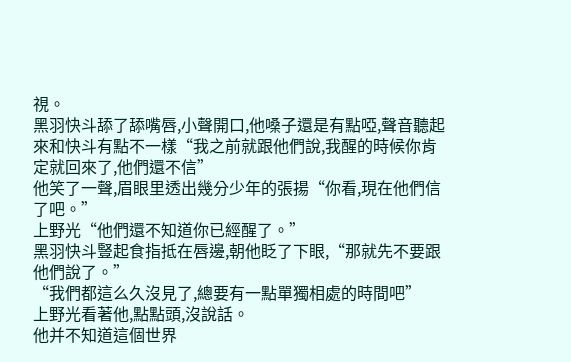視。
黑羽快斗舔了舔嘴唇,小聲開口,他嗓子還是有點啞,聲音聽起來和快斗有點不一樣“我之前就跟他們說,我醒的時候你肯定就回來了,他們還不信”
他笑了一聲,眉眼里透出幾分少年的張揚“你看,現在他們信了吧。”
上野光“他們還不知道你已經醒了。”
黑羽快斗豎起食指抵在唇邊,朝他眨了下眼,“那就先不要跟他們說了。”
“我們都這么久沒見了,總要有一點單獨相處的時間吧”
上野光看著他,點點頭,沒說話。
他并不知道這個世界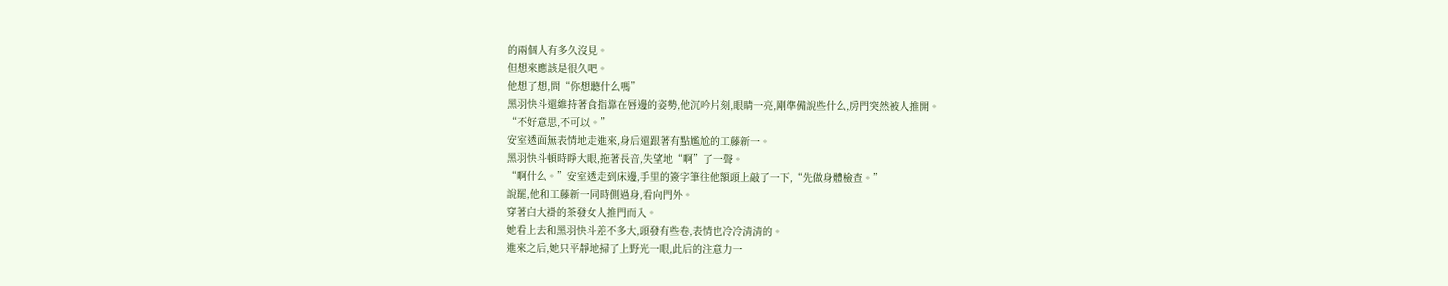的兩個人有多久沒見。
但想來應該是很久吧。
他想了想,問“你想聽什么嗎”
黑羽快斗還維持著食指靠在唇邊的姿勢,他沉吟片刻,眼睛一亮,剛準備說些什么,房門突然被人推開。
“不好意思,不可以。”
安室透面無表情地走進來,身后還跟著有點尷尬的工藤新一。
黑羽快斗頓時睜大眼,拖著長音,失望地“啊”了一聲。
“啊什么。”安室透走到床邊,手里的簽字筆往他額頭上敲了一下,“先做身體檢查。”
說罷,他和工藤新一同時側過身,看向門外。
穿著白大褂的茶發女人推門而入。
她看上去和黑羽快斗差不多大,頭發有些卷,表情也冷冷清清的。
進來之后,她只平靜地掃了上野光一眼,此后的注意力一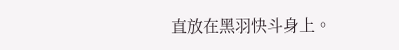直放在黑羽快斗身上。